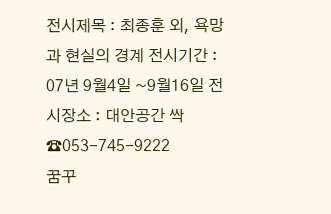전시제목 : 최종훈 외, 욕망과 현실의 경계 전시기간 : 07년 9월4일 ~9월16일 전시장소 : 대안공간 싹 ☎053-745-9222
꿈꾸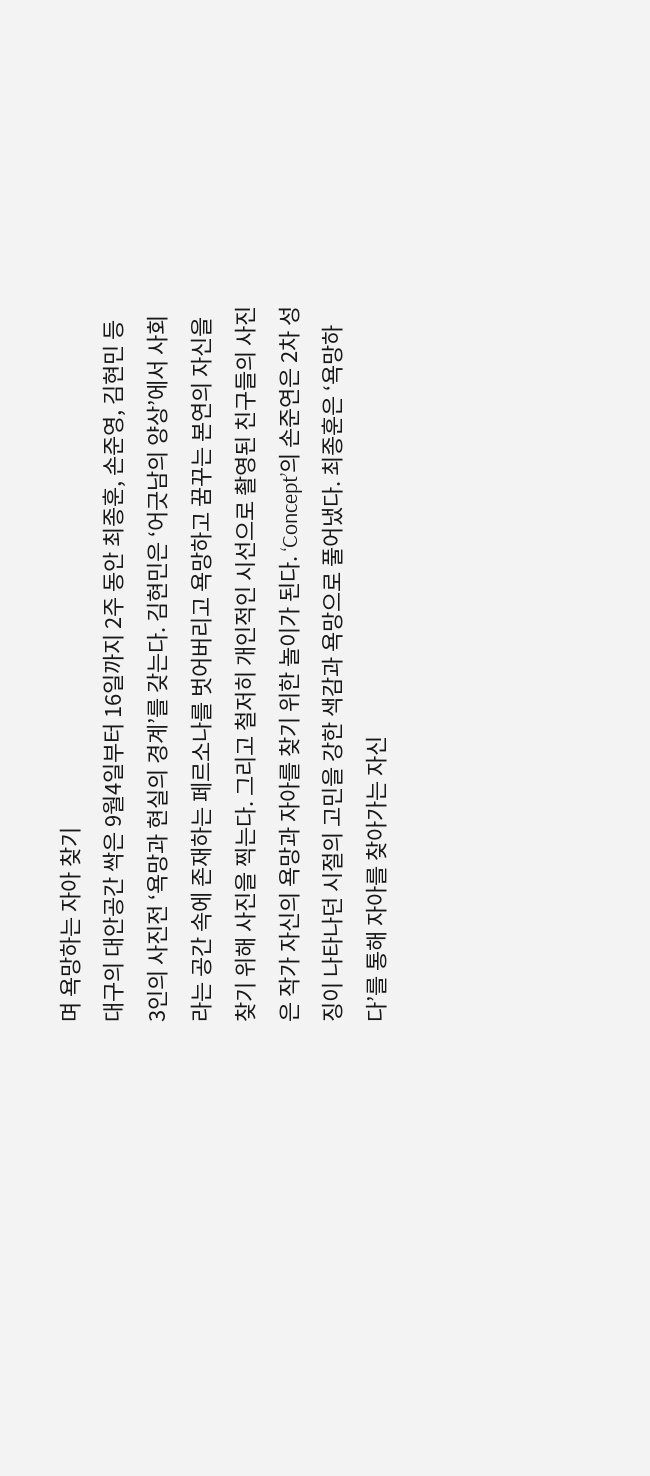며 욕망하는 자아 찾기
대구의 대안공간 싹은 9월4일부터 16일까지 2주 동안 최종훈, 손준영, 김현민 등 3인의 사진전 ‘욕망과 현실의 경계’를 갖는다. 김현민은 ‘어긋남의 양상’에서 사회라는 공간 속에 존재하는 페르소나를 벗어버리고 욕망하고 꿈꾸는 본연의 자신을 찾기 위해 사진을 찍는다. 그리고 철저히 개인적인 시선으로 촬영된 친구들의 사진은 작가 자신의 욕망과 자아를 찾기 위한 놀이가 된다. ‘Concept’의 손준연은 2차 성징이 나타나던 시절의 고민을 강한 색감과 욕망으로 풀어냈다. 최종훈은 ‘욕망하다’를 통해 자아를 찾아가는 자신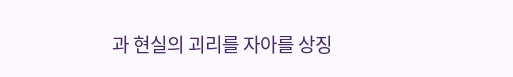과 현실의 괴리를 자아를 상징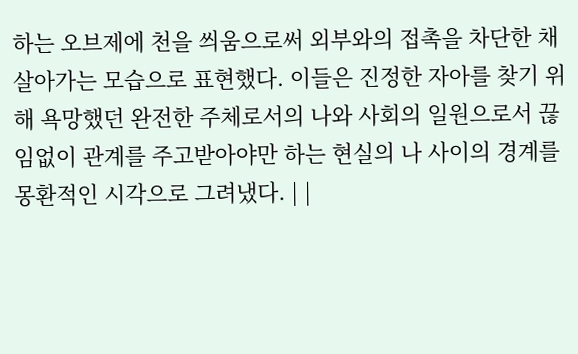하는 오브제에 천을 씌움으로써 외부와의 접촉을 차단한 채 살아가는 모습으로 표현했다. 이들은 진정한 자아를 찾기 위해 욕망했던 완전한 주체로서의 나와 사회의 일원으로서 끊임없이 관계를 주고받아야만 하는 현실의 나 사이의 경계를 몽환적인 시각으로 그려냈다. | |